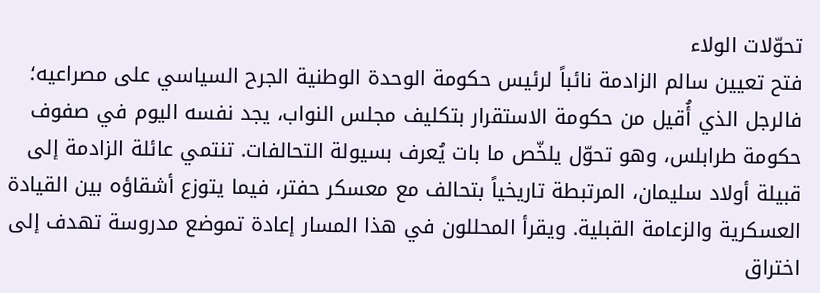تحوّلات الولاء
فتح تعيين سالم الزادمة نائباً لرئيس حكومة الوحدة الوطنية الجرح السياسي على مصراعيه؛ فالرجل الذي أُقيل من حكومة الاستقرار بتكليف مجلس النواب، يجد نفسه اليوم في صفوف حكومة طرابلس، وهو تحوّل يلخّص ما بات يُعرف بسيولة التحالفات. تنتمي عائلة الزادمة إلى قبيلة أولاد سليمان، المرتبطة تاريخياً بتحالف مع معسكر حفتر، فيما يتوزع أشقاؤه بين القيادة العسكرية والزعامة القبلية. ويقرأ المحللون في هذا المسار إعادة تموضع مدروسة تهدف إلى اختراق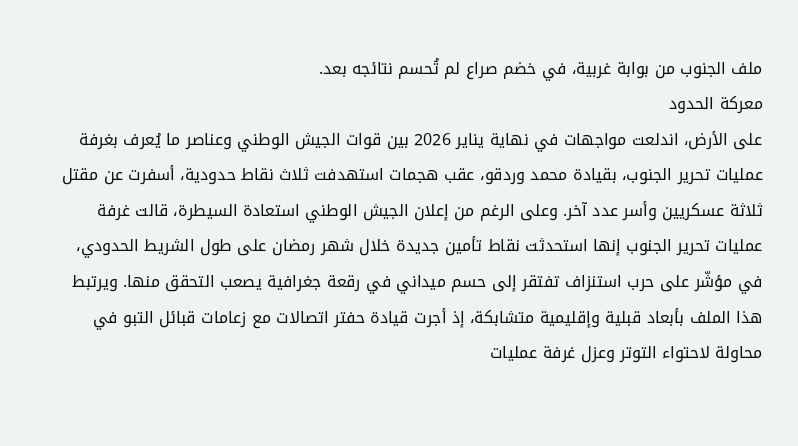ملف الجنوب من بوابة غربية، في خضم صراع لم تُحسم نتائجه بعد.
معركة الحدود
على الأرض، اندلعت مواجهات في نهاية يناير 2026 بين قوات الجيش الوطني وعناصر ما يُعرف بغرفة عمليات تحرير الجنوب، بقيادة محمد وردقو، عقب هجمات استهدفت ثلاث نقاط حدودية، أسفرت عن مقتل ثلاثة عسكريين وأسر عدد آخر. وعلى الرغم من إعلان الجيش الوطني استعادة السيطرة، قالت غرفة عمليات تحرير الجنوب إنها استحدثت نقاط تأمين جديدة خلال شهر رمضان على طول الشريط الحدودي، في مؤشّر على حرب استنزاف تفتقر إلى حسم ميداني في رقعة جغرافية يصعب التحقق منها. ويرتبط هذا الملف بأبعاد قبلية وإقليمية متشابكة، إذ أجرت قيادة حفتر اتصالات مع زعامات قبائل التبو في محاولة لاحتواء التوتر وعزل غرفة عمليات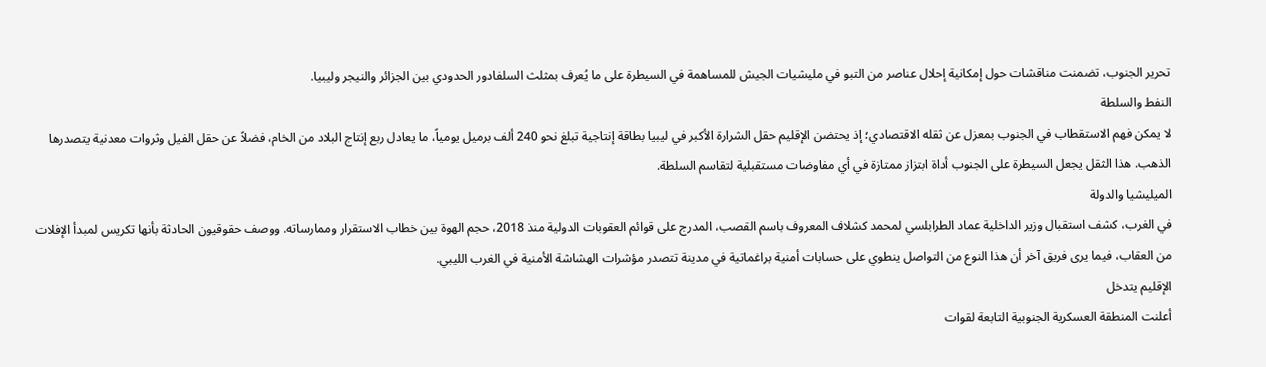تحرير الجنوب، تضمنت مناقشات حول إمكانية إحلال عناصر من التبو في مليشيات الجيش للمساهمة في السيطرة على ما يُعرف بمثلث السلفادور الحدودي بين الجزائر والنيجر وليبيا.
النفط والسلطة
لا يمكن فهم الاستقطاب في الجنوب بمعزل عن ثقله الاقتصادي؛ إذ يحتضن الإقليم حقل الشرارة الأكبر في ليبيا بطاقة إنتاجية تبلغ نحو 240 ألف برميل يومياً، ما يعادل ربع إنتاج البلاد من الخام، فضلاً عن حقل الفيل وثروات معدنية يتصدرها الذهب. هذا الثقل يجعل السيطرة على الجنوب أداة ابتزاز ممتازة في أي مفاوضات مستقبلية لتقاسم السلطة.
الميليشيا والدولة
في الغرب، كشف استقبال وزير الداخلية عماد الطرابلسي لمحمد كشلاف المعروف باسم القصب، المدرج على قوائم العقوبات الدولية منذ 2018، حجم الهوة بين خطاب الاستقرار وممارساته. ووصف حقوقيون الحادثة بأنها تكريس لمبدأ الإفلات من العقاب، فيما يرى فريق آخر أن هذا النوع من التواصل ينطوي على حسابات أمنية براغماتية في مدينة تتصدر مؤشرات الهشاشة الأمنية في الغرب الليبي.
الإقليم يتدخل
أعلنت المنطقة العسكرية الجنوبية التابعة لقوات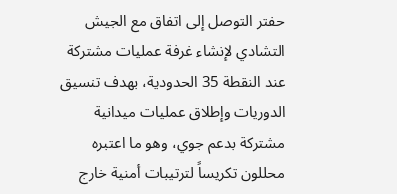حفتر التوصل إلى اتفاق مع الجيش التشادي لإنشاء غرفة عمليات مشتركة عند النقطة 35 الحدودية، بهدف تنسيق الدوريات وإطلاق عمليات ميدانية مشتركة بدعم جوي، وهو ما اعتبره محللون تكريساً لترتيبات أمنية خارج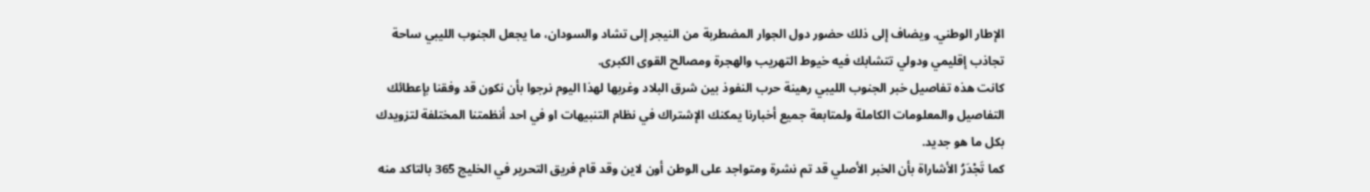الإطار الوطني. ويضاف إلى ذلك حضور دول الجوار المضطربة من النيجر إلى تشاد والسودان، ما يجعل الجنوب الليبي ساحة تجاذب إقليمي ودولي تتشابك فيه خيوط التهريب والهجرة ومصالح القوى الكبرى.
كانت هذه تفاصيل خبر الجنوب الليبي رهينة حرب النفوذ بين شرق البلاد وغربها لهذا اليوم نرجوا بأن نكون قد وفقنا بإعطائك التفاصيل والمعلومات الكاملة ولمتابعة جميع أخبارنا يمكنك الإشتراك في نظام التنبيهات او في احد أنظمتنا المختلفة لتزويدك بكل ما هو جديد.
كما تَجْدَرُ الأشاراة بأن الخبر الأصلي قد تم نشرة ومتواجد على الوطن أون لاين وقد قام فريق التحرير في الخليج 365 بالتاكد منه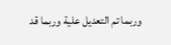وربما تم التعديل علية وربما قد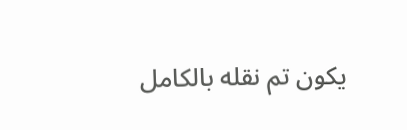يكون تم نقله بالكامل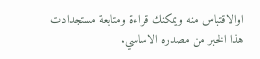اوالاقتباس منه ويمكنك قراءة ومتابعة مستجدادت هذا الخبر من مصدره الاساسي.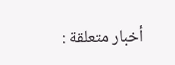أخبار متعلقة :